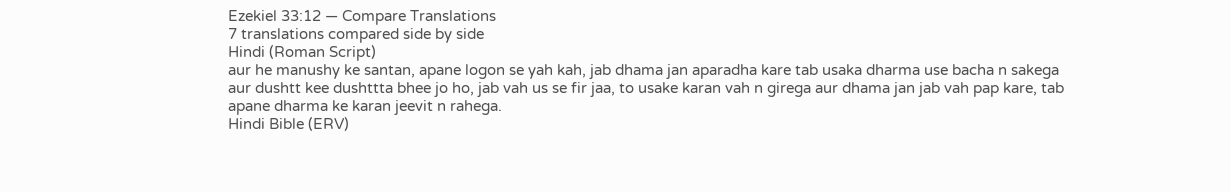Ezekiel 33:12 — Compare Translations
7 translations compared side by side
Hindi (Roman Script)
aur he manushy ke santan, apane logon se yah kah, jab dhama jan aparadha kare tab usaka dharma use bacha n sakega aur dushtt kee dushttta bhee jo ho, jab vah us se fir jaa, to usake karan vah n girega aur dhama jan jab vah pap kare, tab apane dharma ke karan jeevit n rahega.
Hindi Bible (ERV)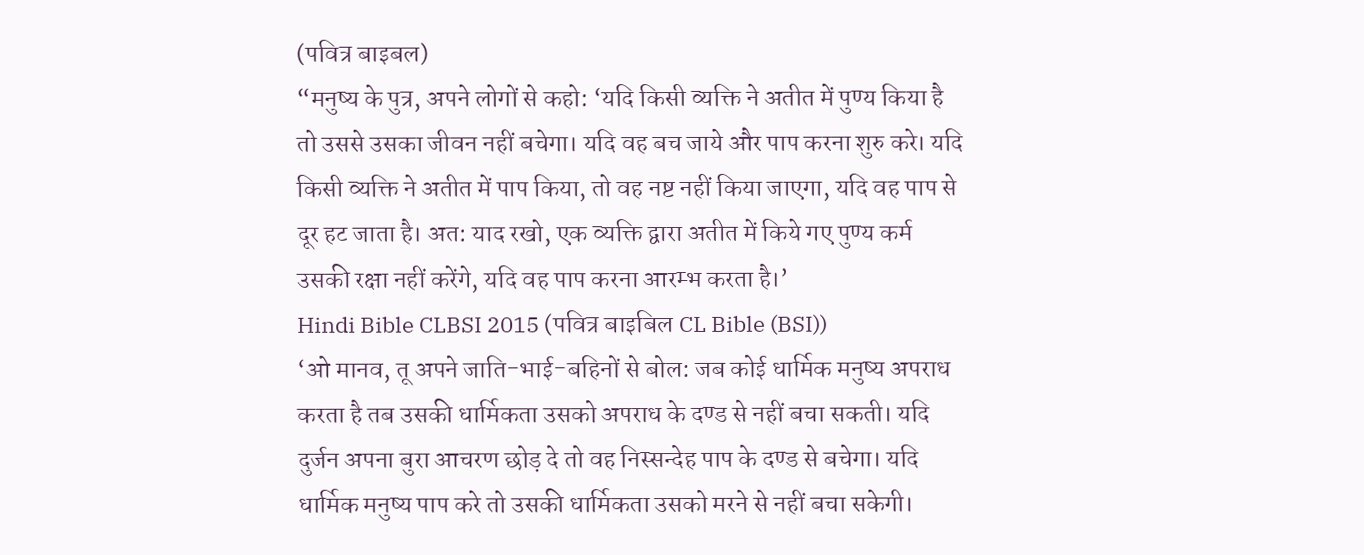(पवित्र बाइबल)
“मनुष्य के पुत्र, अपने लोगों से कहो: ‘यदि किसी व्यक्ति ने अतीत में पुण्य किया है तो उससे उसका जीवन नहीं बचेगा। यदि वह बच जाये और पाप करना शुरु करे। यदि किसी व्यक्ति ने अतीत में पाप किया, तो वह नष्ट नहीं किया जाएगा, यदि वह पाप से दूर हट जाता है। अत: याद रखो, एक व्यक्ति द्वारा अतीत में किये गए पुण्य कर्म उसकी रक्षा नहीं करेंगे, यदि वह पाप करना आरम्भ करता है।’
Hindi Bible CLBSI 2015 (पवित्र बाइबिल CL Bible (BSI))
‘ओ मानव, तू अपने जाति-भाई-बहिनों से बोल: जब कोई धार्मिक मनुष्य अपराध करता है तब उसकी धार्मिकता उसको अपराध के दण्ड से नहीं बचा सकती। यदि दुर्जन अपना बुरा आचरण छोड़ दे तो वह निस्सन्देह पाप के दण्ड से बचेगा। यदि धार्मिक मनुष्य पाप करे तो उसकी धार्मिकता उसको मरने से नहीं बचा सकेगी।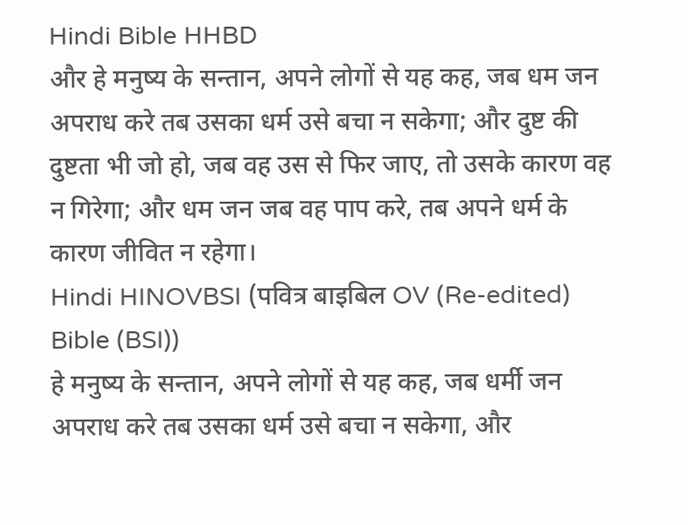Hindi Bible HHBD
और हे मनुष्य के सन्तान, अपने लोगों से यह कह, जब धम जन अपराध करे तब उसका धर्म उसे बचा न सकेगा; और दुष्ट की दुष्टता भी जो हो, जब वह उस से फिर जाए, तो उसके कारण वह न गिरेगा; और धम जन जब वह पाप करे, तब अपने धर्म के कारण जीवित न रहेगा।
Hindi HINOVBSI (पवित्र बाइबिल OV (Re-edited) Bible (BSI))
हे मनुष्य के सन्तान, अपने लोगों से यह कह, जब धर्मी जन अपराध करे तब उसका धर्म उसे बचा न सकेगा, और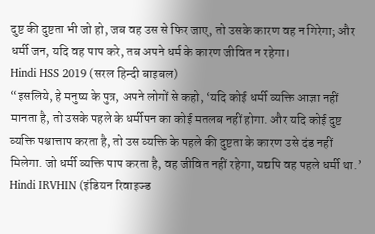दुष्ट की दुष्टता भी जो हो, जब वह उस से फिर जाए, तो उसके कारण वह न गिरेगा; और धर्मी जन, यदि वह पाप करे, तब अपने धर्म के कारण जीवित न रहेगा।
Hindi HSS 2019 (सरल हिन्दी बाइबल)
“इसलिये, हे मनुष्य के पुत्र, अपने लोगों से कहो, ‘यदि कोई धर्मी व्यक्ति आज्ञा नहीं मानता है, तो उसके पहले के धर्मीपन का कोई मतलब नहीं होगा. और यदि कोई दुष्ट व्यक्ति पश्चात्ताप करता है, तो उस व्यक्ति के पहले की दुष्टता के कारण उसे दंड नहीं मिलेगा. जो धर्मी व्यक्ति पाप करता है, वह जीवित नहीं रहेगा, यद्यपि वह पहले धर्मी था.’
Hindi IRVHIN (इंडियन रिवाइज्ड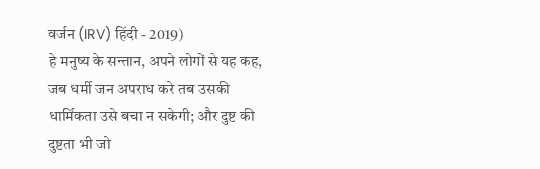वर्जन (IRV) हिंदी - 2019)
हे मनुष्य के सन्तान, अपने लोगों से यह कह, जब धर्मी जन अपराध करे तब उसकी धार्मिकता उसे बचा न सकेगी; और दुष्ट की दुष्टता भी जो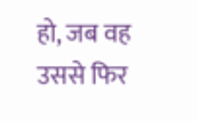हो, जब वह उससे फिर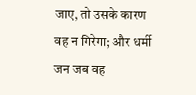जाए, तो उसके कारण वह न गिरेगा; और धर्मी जन जब वह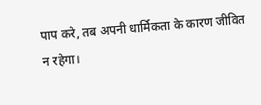पाप करे, तब अपनी धार्मिकता के कारण जीवित न रहेगा।